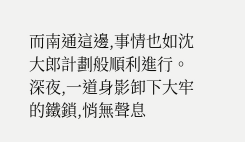而南通這邊,事情也如沈大郎計劃般順利進行。
深夜,一道身影卸下大牢的鐵鎖,悄無聲息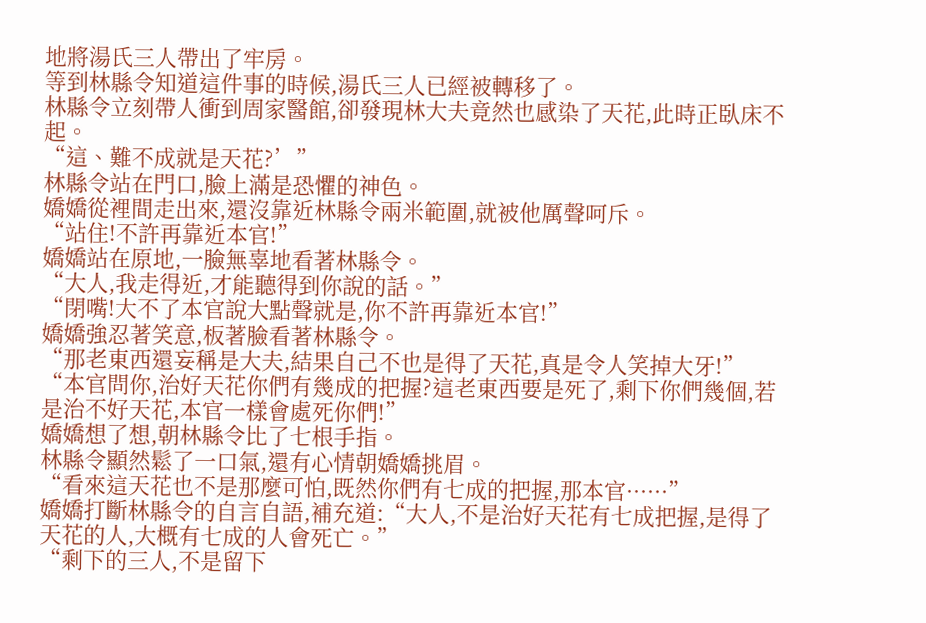地將湯氏三人帶出了牢房。
等到林縣令知道這件事的時候,湯氏三人已經被轉移了。
林縣令立刻帶人衝到周家醫館,卻發現林大夫竟然也感染了天花,此時正臥床不起。
“這、難不成就是天花?’”
林縣令站在門口,臉上滿是恐懼的神色。
嬌嬌從裡間走出來,還沒靠近林縣令兩米範圍,就被他厲聲呵斥。
“站住!不許再靠近本官!”
嬌嬌站在原地,一臉無辜地看著林縣令。
“大人,我走得近,才能聽得到你說的話。”
“閉嘴!大不了本官說大點聲就是,你不許再靠近本官!”
嬌嬌強忍著笑意,板著臉看著林縣令。
“那老東西還妄稱是大夫,結果自己不也是得了天花,真是令人笑掉大牙!”
“本官問你,治好天花你們有幾成的把握?這老東西要是死了,剩下你們幾個,若是治不好天花,本官一樣會處死你們!”
嬌嬌想了想,朝林縣令比了七根手指。
林縣令顯然鬆了一口氣,還有心情朝嬌嬌挑眉。
“看來這天花也不是那麼可怕,既然你們有七成的把握,那本官······”
嬌嬌打斷林縣令的自言自語,補充道:“大人,不是治好天花有七成把握,是得了天花的人,大概有七成的人會死亡。”
“剩下的三人,不是留下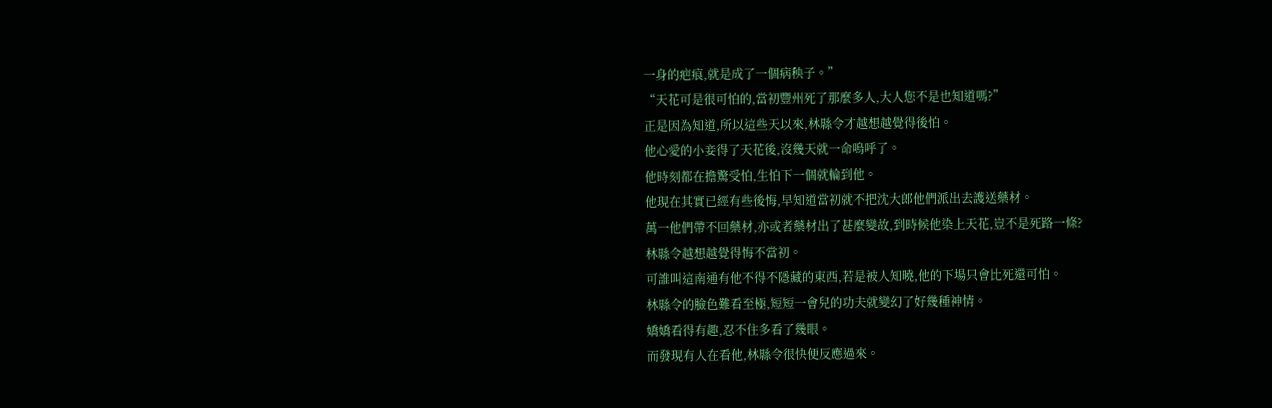一身的疤痕,就是成了一個病秧子。”
“天花可是很可怕的,當初豐州死了那麼多人,大人您不是也知道嗎?”
正是因為知道,所以這些天以來,林縣令才越想越覺得後怕。
他心愛的小妾得了天花後,沒幾天就一命嗚呼了。
他時刻都在擔驚受怕,生怕下一個就輪到他。
他現在其實已經有些後悔,早知道當初就不把沈大郎他們派出去護送藥材。
萬一他們帶不回藥材,亦或者藥材出了甚麼變故,到時候他染上天花,豈不是死路一條?
林縣令越想越覺得悔不當初。
可誰叫這南通有他不得不隱藏的東西,若是被人知曉,他的下場只會比死還可怕。
林縣令的臉色難看至極,短短一會兒的功夫就變幻了好幾種神情。
嬌嬌看得有趣,忍不住多看了幾眼。
而發現有人在看他,林縣令很快便反應過來。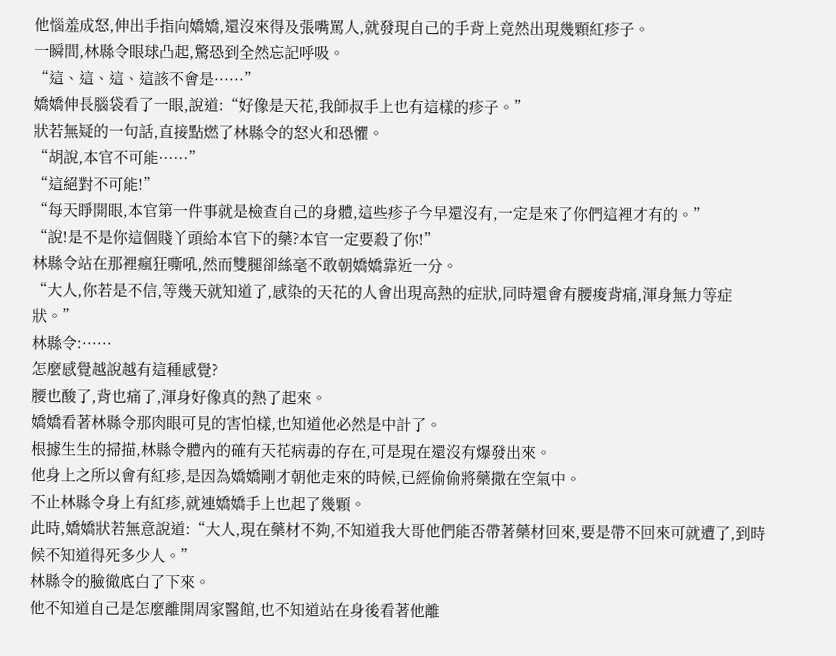他惱羞成怒,伸出手指向嬌嬌,還沒來得及張嘴罵人,就發現自己的手背上竟然出現幾顆紅疹子。
一瞬間,林縣令眼球凸起,驚恐到全然忘記呼吸。
“這、這、這、這該不會是······”
嬌嬌伸長腦袋看了一眼,說道:“好像是天花,我師叔手上也有這樣的疹子。”
狀若無疑的一句話,直接點燃了林縣令的怒火和恐懼。
“胡說,本官不可能······”
“這絕對不可能!”
“每天睜開眼,本官第一件事就是檢查自己的身體,這些疹子今早還沒有,一定是來了你們這裡才有的。”
“說!是不是你這個賤丫頭給本官下的藥?本官一定要殺了你!”
林縣令站在那裡瘋狂嘶吼,然而雙腿卻絲毫不敢朝嬌嬌靠近一分。
“大人,你若是不信,等幾天就知道了,感染的天花的人會出現高熱的症狀,同時還會有腰痠背痛,渾身無力等症狀。”
林縣令:······
怎麼感覺越說越有這種感覺?
腰也酸了,背也痛了,渾身好像真的熱了起來。
嬌嬌看著林縣令那肉眼可見的害怕樣,也知道他必然是中計了。
根據生生的掃描,林縣令體內的確有天花病毒的存在,可是現在還沒有爆發出來。
他身上之所以會有紅疹,是因為嬌嬌剛才朝他走來的時候,已經偷偷將藥撒在空氣中。
不止林縣令身上有紅疹,就連嬌嬌手上也起了幾顆。
此時,嬌嬌狀若無意說道:“大人,現在藥材不夠,不知道我大哥他們能否帶著藥材回來,要是帶不回來可就遭了,到時候不知道得死多少人。”
林縣令的臉徹底白了下來。
他不知道自己是怎麼離開周家醫館,也不知道站在身後看著他離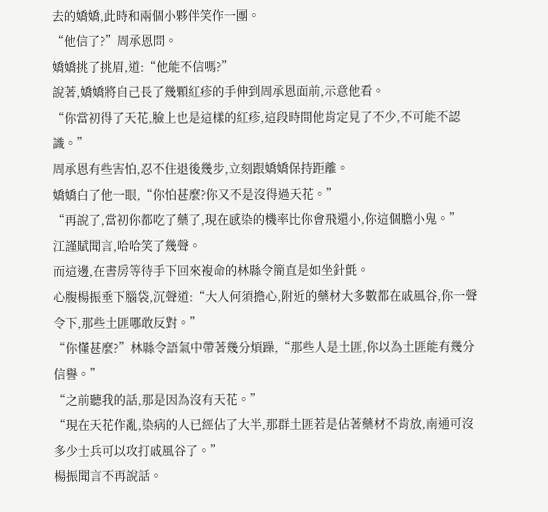去的嬌嬌,此時和兩個小夥伴笑作一團。
“他信了?”周承恩問。
嬌嬌挑了挑眉,道:“他能不信嗎?”
說著,嬌嬌將自己長了幾顆紅疹的手伸到周承恩面前,示意他看。
“你當初得了天花,臉上也是這樣的紅疹,這段時間他肯定見了不少,不可能不認識。”
周承恩有些害怕,忍不住退後幾步,立刻跟嬌嬌保持距離。
嬌嬌白了他一眼,“你怕甚麼?你又不是沒得過天花。”
“再說了,當初你都吃了藥了,現在感染的機率比你會飛還小,你這個膽小鬼。”
江謹賦聞言,哈哈笑了幾聲。
而這邊,在書房等待手下回來複命的林縣令簡直是如坐針氈。
心腹楊振垂下腦袋,沉聲道:“大人何須擔心,附近的藥材大多數都在戚風谷,你一聲令下,那些土匪哪敢反對。”
“你懂甚麼?”林縣令語氣中帶著幾分煩躁,“那些人是土匪,你以為土匪能有幾分信譽。”
“之前聽我的話,那是因為沒有天花。”
“現在天花作亂,染病的人已經佔了大半,那群土匪若是佔著藥材不肯放,南通可沒多少士兵可以攻打戚風谷了。”
楊振聞言不再說話。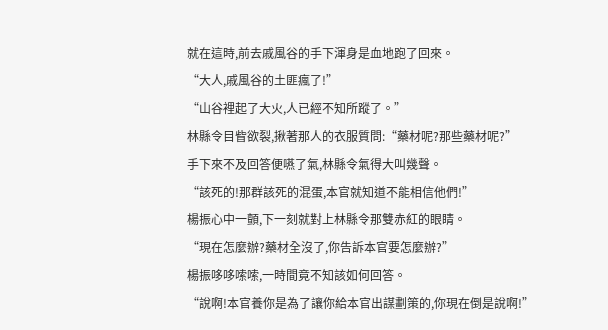就在這時,前去戚風谷的手下渾身是血地跑了回來。
“大人,戚風谷的土匪瘋了!”
“山谷裡起了大火,人已經不知所蹤了。”
林縣令目眥欲裂,揪著那人的衣服質問:“藥材呢?那些藥材呢?”
手下來不及回答便嚥了氣,林縣令氣得大叫幾聲。
“該死的!那群該死的混蛋,本官就知道不能相信他們!”
楊振心中一顫,下一刻就對上林縣令那雙赤紅的眼睛。
“現在怎麼辦?藥材全沒了,你告訴本官要怎麼辦?”
楊振哆哆嗦嗦,一時間竟不知該如何回答。
“說啊!本官養你是為了讓你給本官出謀劃策的,你現在倒是說啊!”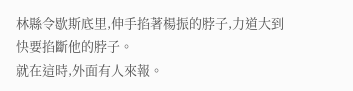林縣令歇斯底里,伸手掐著楊振的脖子,力道大到快要掐斷他的脖子。
就在這時,外面有人來報。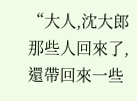“大人,沈大郎那些人回來了,還帶回來一些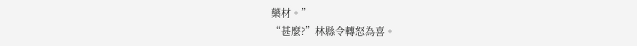藥材。”
“甚麼?”林縣令轉怒為喜。